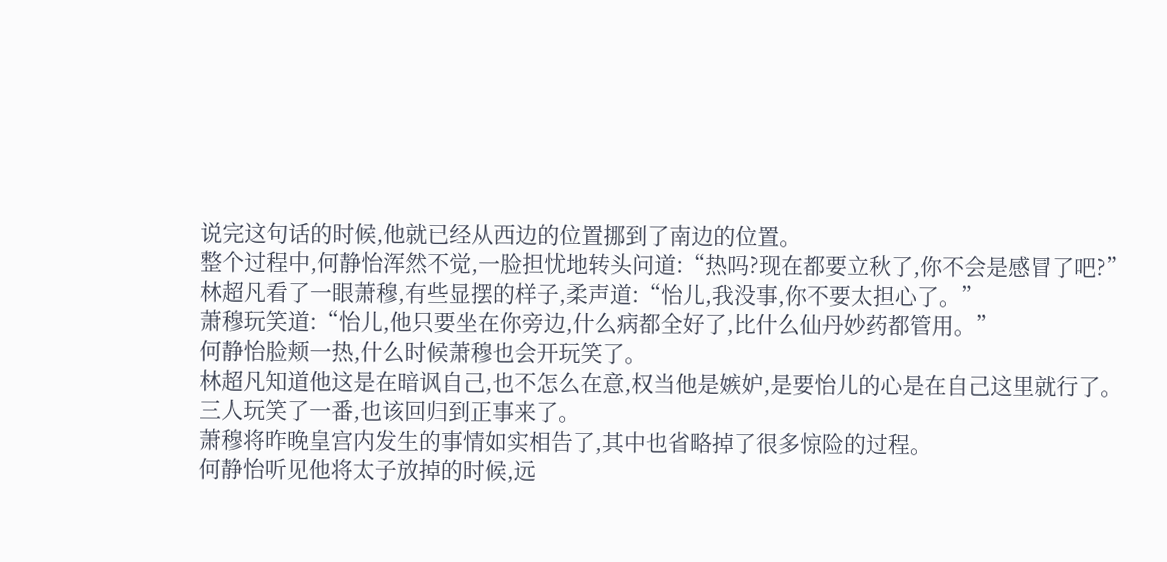说完这句话的时候,他就已经从西边的位置挪到了南边的位置。
整个过程中,何静怡浑然不觉,一脸担忧地转头问道:“热吗?现在都要立秋了,你不会是感冒了吧?”
林超凡看了一眼萧穆,有些显摆的样子,柔声道:“怡儿,我没事,你不要太担心了。”
萧穆玩笑道:“怡儿,他只要坐在你旁边,什么病都全好了,比什么仙丹妙药都管用。”
何静怡脸颊一热,什么时候萧穆也会开玩笑了。
林超凡知道他这是在暗讽自己,也不怎么在意,权当他是嫉妒,是要怡儿的心是在自己这里就行了。
三人玩笑了一番,也该回归到正事来了。
萧穆将昨晚皇宫内发生的事情如实相告了,其中也省略掉了很多惊险的过程。
何静怡听见他将太子放掉的时候,远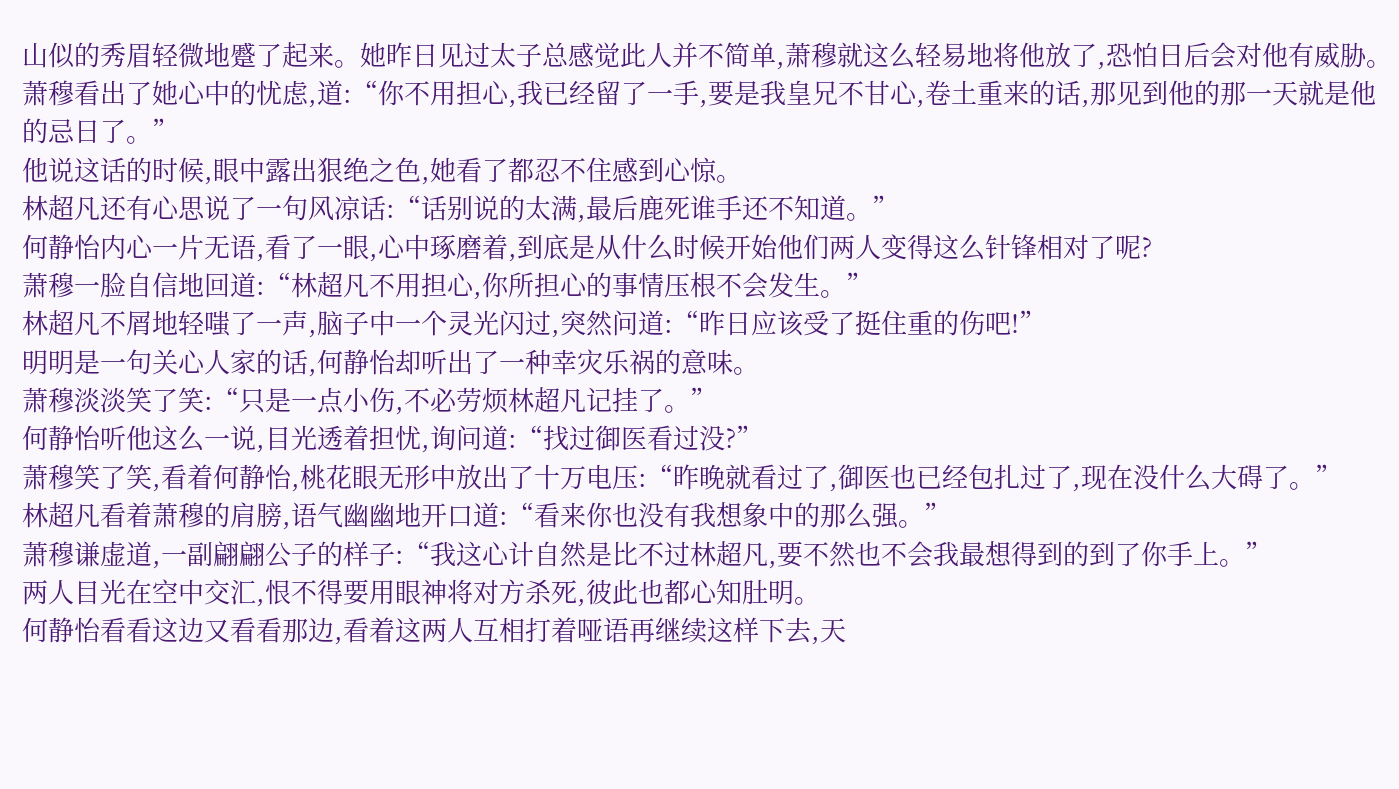山似的秀眉轻微地蹙了起来。她昨日见过太子总感觉此人并不简单,萧穆就这么轻易地将他放了,恐怕日后会对他有威胁。
萧穆看出了她心中的忧虑,道:“你不用担心,我已经留了一手,要是我皇兄不甘心,卷土重来的话,那见到他的那一天就是他的忌日了。”
他说这话的时候,眼中露出狠绝之色,她看了都忍不住感到心惊。
林超凡还有心思说了一句风凉话:“话别说的太满,最后鹿死谁手还不知道。”
何静怡内心一片无语,看了一眼,心中琢磨着,到底是从什么时候开始他们两人变得这么针锋相对了呢?
萧穆一脸自信地回道:“林超凡不用担心,你所担心的事情压根不会发生。”
林超凡不屑地轻嗤了一声,脑子中一个灵光闪过,突然问道:“昨日应该受了挺住重的伤吧!”
明明是一句关心人家的话,何静怡却听出了一种幸灾乐祸的意味。
萧穆淡淡笑了笑:“只是一点小伤,不必劳烦林超凡记挂了。”
何静怡听他这么一说,目光透着担忧,询问道:“找过御医看过没?”
萧穆笑了笑,看着何静怡,桃花眼无形中放出了十万电压:“昨晚就看过了,御医也已经包扎过了,现在没什么大碍了。”
林超凡看着萧穆的肩膀,语气幽幽地开口道:“看来你也没有我想象中的那么强。”
萧穆谦虚道,一副翩翩公子的样子:“我这心计自然是比不过林超凡,要不然也不会我最想得到的到了你手上。”
两人目光在空中交汇,恨不得要用眼神将对方杀死,彼此也都心知肚明。
何静怡看看这边又看看那边,看着这两人互相打着哑语再继续这样下去,天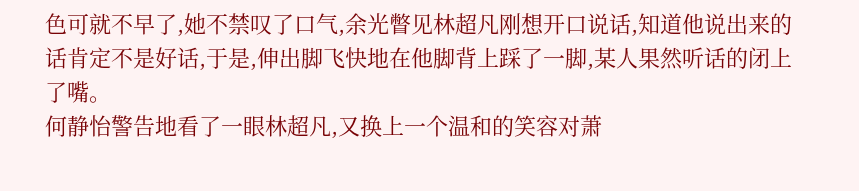色可就不早了,她不禁叹了口气,余光瞥见林超凡刚想开口说话,知道他说出来的话肯定不是好话,于是,伸出脚飞快地在他脚背上踩了一脚,某人果然听话的闭上了嘴。
何静怡警告地看了一眼林超凡,又换上一个温和的笑容对萧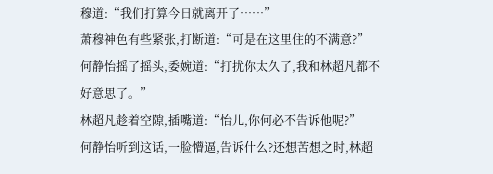穆道:“我们打算今日就离开了……”
萧穆神色有些紧张,打断道:“可是在这里住的不满意?”
何静怡摇了摇头,委婉道:“打扰你太久了,我和林超凡都不好意思了。”
林超凡趁着空隙,插嘴道:“怡儿,你何必不告诉他呢?”
何静怡听到这话,一脸懵逼,告诉什么?还想苦想之时,林超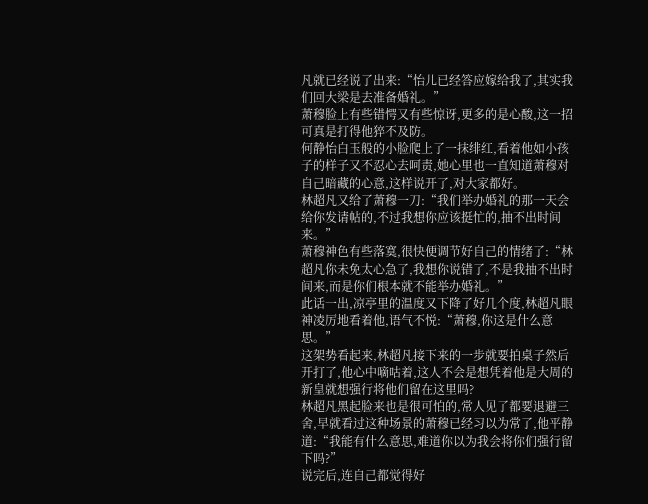凡就已经说了出来:“怡儿已经答应嫁给我了,其实我们回大梁是去准备婚礼。”
萧穆脸上有些错愕又有些惊讶,更多的是心酸,这一招可真是打得他猝不及防。
何静怡白玉般的小脸爬上了一抹绯红,看着他如小孩子的样子又不忍心去呵责,她心里也一直知道萧穆对自己暗藏的心意,这样说开了,对大家都好。
林超凡又给了萧穆一刀:“我们举办婚礼的那一天会给你发请帖的,不过我想你应该挺忙的,抽不出时间来。”
萧穆神色有些落寞,很快便调节好自己的情绪了:“林超凡你未免太心急了,我想你说错了,不是我抽不出时间来,而是你们根本就不能举办婚礼。”
此话一出,凉亭里的温度又下降了好几个度,林超凡眼神凌厉地看着他,语气不悦:“萧穆,你这是什么意思。”
这架势看起来,林超凡接下来的一步就要拍桌子然后开打了,他心中嘀咕着,这人不会是想凭着他是大周的新皇就想强行将他们留在这里吗?
林超凡黑起脸来也是很可怕的,常人见了都要退避三舍,早就看过这种场景的萧穆已经习以为常了,他平静道:“我能有什么意思,难道你以为我会将你们强行留下吗?”
说完后,连自己都觉得好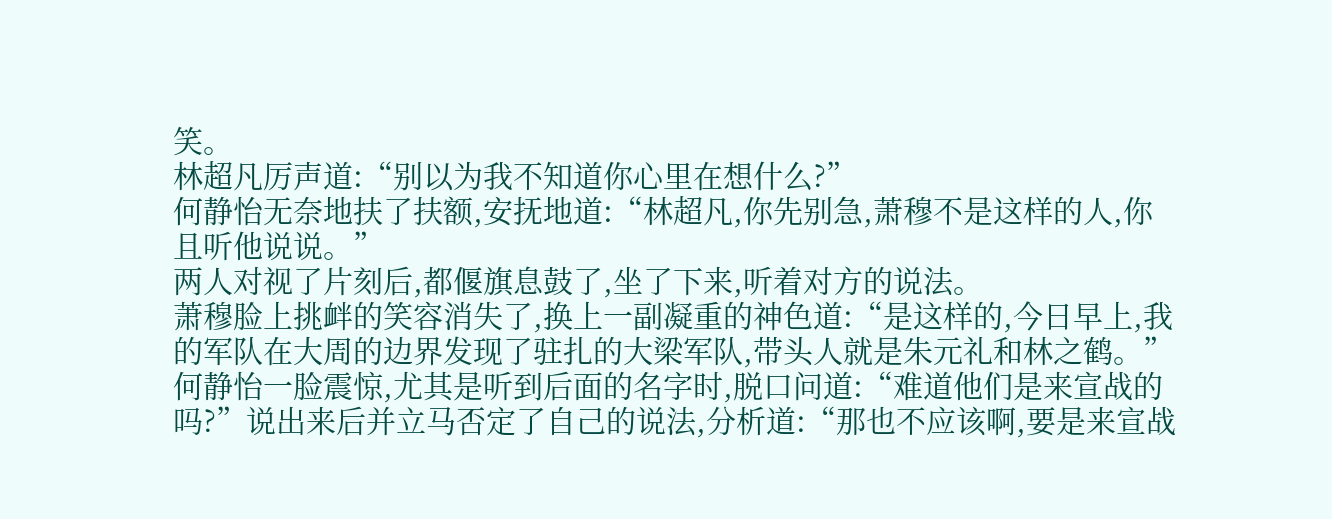笑。
林超凡厉声道:“别以为我不知道你心里在想什么?”
何静怡无奈地扶了扶额,安抚地道:“林超凡,你先别急,萧穆不是这样的人,你且听他说说。”
两人对视了片刻后,都偃旗息鼓了,坐了下来,听着对方的说法。
萧穆脸上挑衅的笑容消失了,换上一副凝重的神色道:“是这样的,今日早上,我的军队在大周的边界发现了驻扎的大梁军队,带头人就是朱元礼和林之鹤。”
何静怡一脸震惊,尤其是听到后面的名字时,脱口问道:“难道他们是来宣战的吗?”说出来后并立马否定了自己的说法,分析道:“那也不应该啊,要是来宣战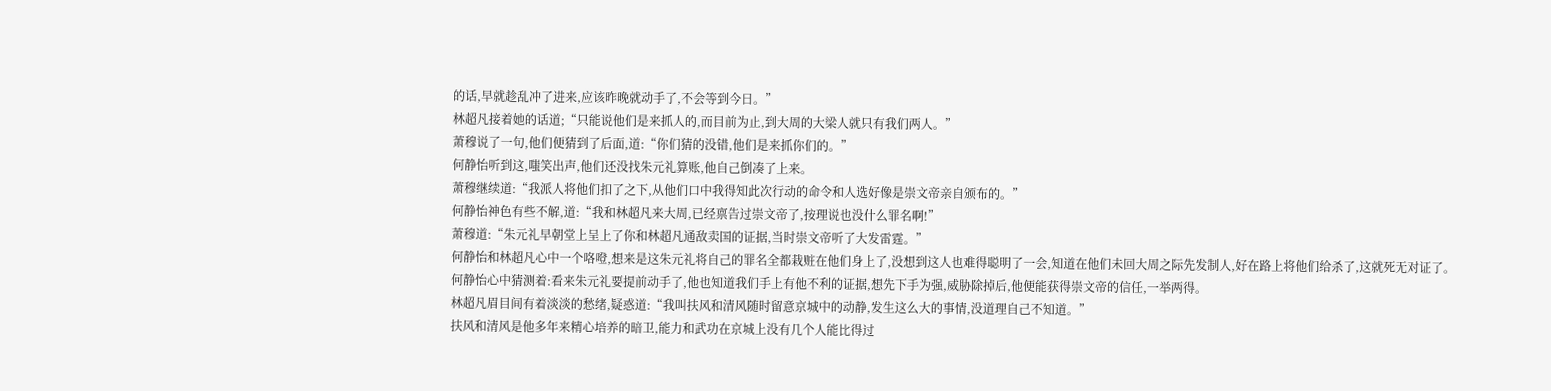的话,早就趁乱冲了进来,应该昨晚就动手了,不会等到今日。”
林超凡接着她的话道;“只能说他们是来抓人的,而目前为止,到大周的大梁人就只有我们两人。”
萧穆说了一句,他们便猜到了后面,道:“你们猜的没错,他们是来抓你们的。”
何静怡听到这,嗤笑出声,他们还没找朱元礼算账,他自己倒凑了上来。
萧穆继续道:“我派人将他们扣了之下,从他们口中我得知此次行动的命令和人选好像是崇文帝亲自颁布的。”
何静怡神色有些不解,道:“我和林超凡来大周,已经禀告过崇文帝了,按理说也没什么罪名啊!”
萧穆道:“朱元礼早朝堂上呈上了你和林超凡通敌卖国的证据,当时崇文帝听了大发雷霆。”
何静怡和林超凡心中一个咯噔,想来是这朱元礼将自己的罪名全都栽赃在他们身上了,没想到这人也难得聪明了一会,知道在他们未回大周之际先发制人,好在路上将他们给杀了,这就死无对证了。
何静怡心中猜测着:看来朱元礼要提前动手了,他也知道我们手上有他不利的证据,想先下手为强,威胁除掉后,他便能获得崇文帝的信任,一举两得。
林超凡眉目间有着淡淡的愁绪,疑惑道:“我叫扶风和清风随时留意京城中的动静,发生这么大的事情,没道理自己不知道。”
扶风和清风是他多年来精心培养的暗卫,能力和武功在京城上没有几个人能比得过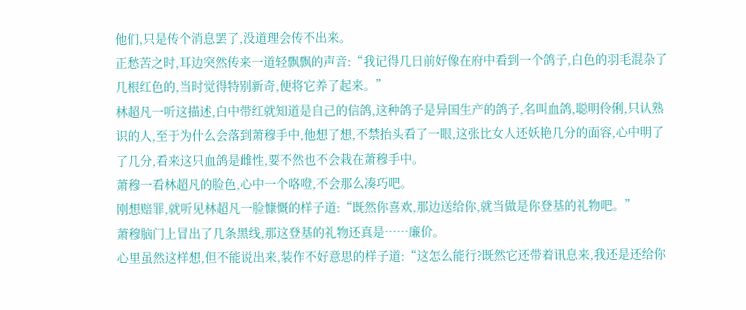他们,只是传个消息罢了,没道理会传不出来。
正愁苦之时,耳边突然传来一道轻飘飘的声音:“我记得几日前好像在府中看到一个鸽子,白色的羽毛混杂了几根红色的,当时觉得特别新奇,便将它养了起来。”
林超凡一听这描述,白中带红就知道是自己的信鸽,这种鸽子是异国生产的鸽子,名叫血鸽,聪明伶俐,只认熟识的人,至于为什么会落到萧穆手中,他想了想,不禁抬头看了一眼,这张比女人还妖艳几分的面容,心中明了了几分,看来这只血鸽是雌性,要不然也不会栽在萧穆手中。
萧穆一看林超凡的脸色,心中一个咯噔,不会那么凑巧吧。
刚想赔罪,就听见林超凡一脸慷慨的样子道:“既然你喜欢,那边送给你,就当做是你登基的礼物吧。”
萧穆脑门上冒出了几条黑线,那这登基的礼物还真是……廉价。
心里虽然这样想,但不能说出来,装作不好意思的样子道:“这怎么能行?既然它还带着讯息来,我还是还给你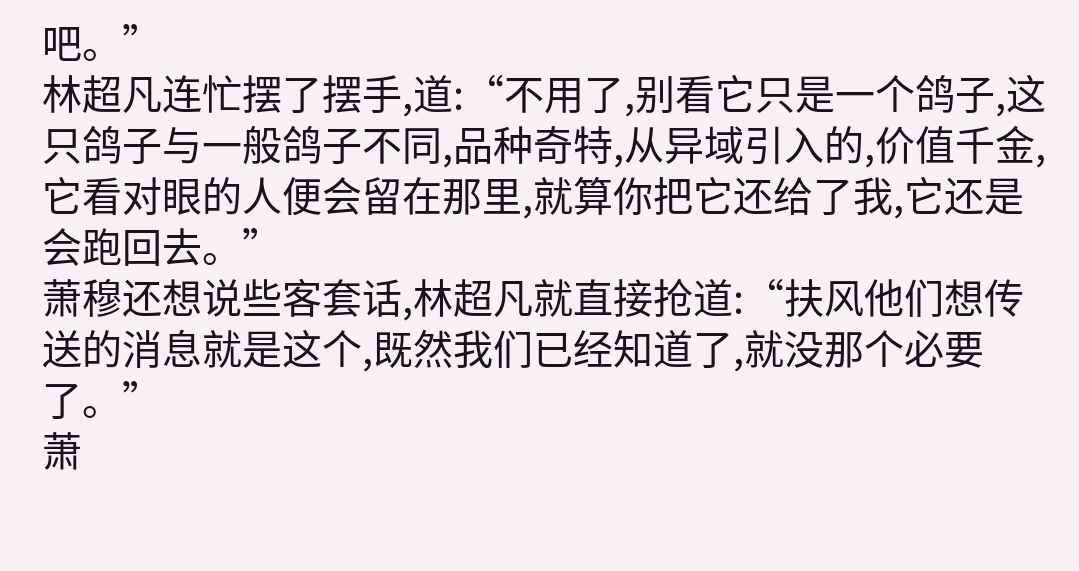吧。”
林超凡连忙摆了摆手,道:“不用了,别看它只是一个鸽子,这只鸽子与一般鸽子不同,品种奇特,从异域引入的,价值千金,它看对眼的人便会留在那里,就算你把它还给了我,它还是会跑回去。”
萧穆还想说些客套话,林超凡就直接抢道:“扶风他们想传送的消息就是这个,既然我们已经知道了,就没那个必要了。”
萧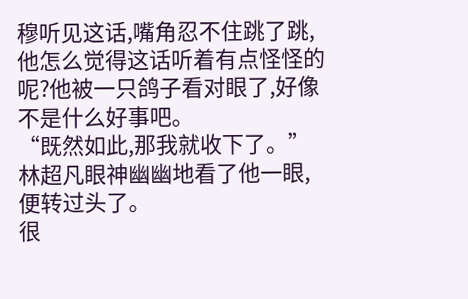穆听见这话,嘴角忍不住跳了跳,他怎么觉得这话听着有点怪怪的呢?他被一只鸽子看对眼了,好像不是什么好事吧。
“既然如此,那我就收下了。”
林超凡眼神幽幽地看了他一眼,便转过头了。
很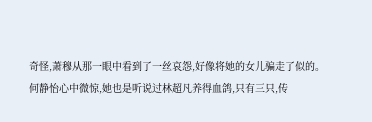奇怪,萧穆从那一眼中看到了一丝哀怨,好像将她的女儿骗走了似的。
何静怡心中微惊,她也是听说过林超凡养得血鸽,只有三只,传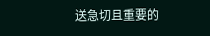送急切且重要的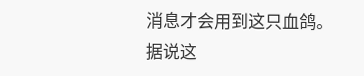消息才会用到这只血鸽。据说这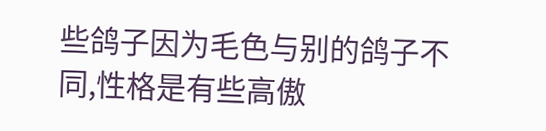些鸽子因为毛色与别的鸽子不同,性格是有些高傲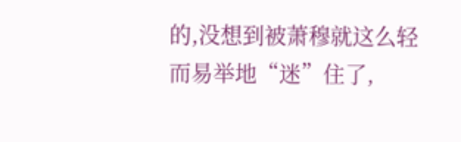的,没想到被萧穆就这么轻而易举地“迷”住了,